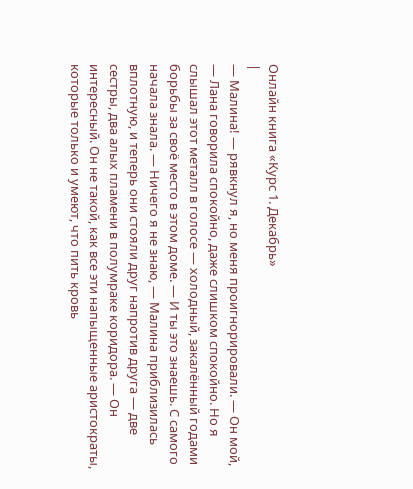Онлайн книга «Курс 1. Декабрь»
|
— Малина! — рявкнул я, но меня проигнорировали. — Он мой, — Лана говорила спокойно, даже слишком спокойно. Но я слышал этот металл в голосе — холодный, закалённый годами борьбы за своё место в этом доме. — И ты это знаешь. С самого начала знала. — Ничего я не знаю, — Малина приблизилась вплотную, и теперь они стояли друг напротив друга — две сестры, два алых пламени в полумраке коридора. — Он интересный. Он не такой, как все эти напыщенные аристократы, которые только и умеют, что пить кровь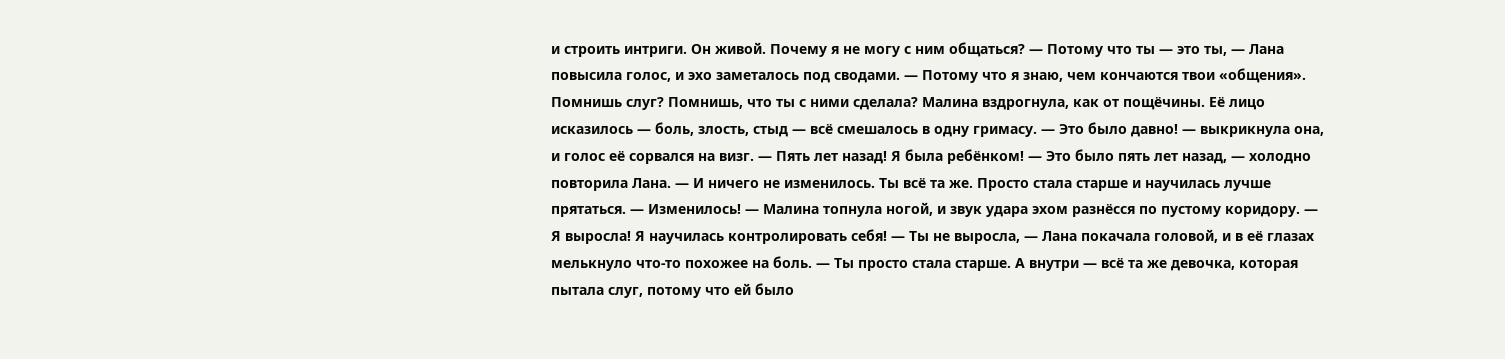и строить интриги. Он живой. Почему я не могу с ним общаться? — Потому что ты — это ты, — Лана повысила голос, и эхо заметалось под сводами. — Потому что я знаю, чем кончаются твои «общения». Помнишь слуг? Помнишь, что ты с ними сделала? Малина вздрогнула, как от пощёчины. Её лицо исказилось — боль, злость, стыд — всё смешалось в одну гримасу. — Это было давно! — выкрикнула она, и голос её сорвался на визг. — Пять лет назад! Я была ребёнком! — Это было пять лет назад, — холодно повторила Лана. — И ничего не изменилось. Ты всё та же. Просто стала старше и научилась лучше прятаться. — Изменилось! — Малина топнула ногой, и звук удара эхом разнёсся по пустому коридору. — Я выросла! Я научилась контролировать себя! — Ты не выросла, — Лана покачала головой, и в её глазах мелькнуло что-то похожее на боль. — Ты просто стала старше. А внутри — всё та же девочка, которая пытала слуг, потому что ей было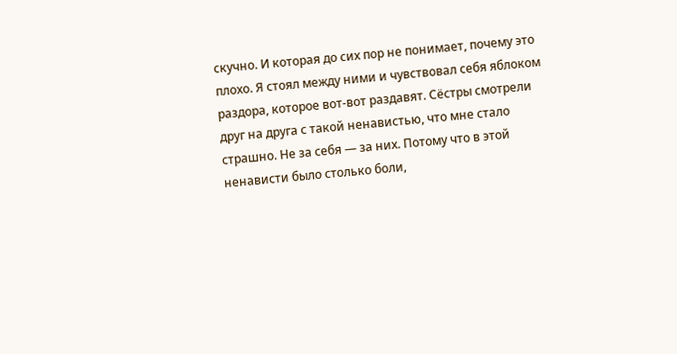скучно. И которая до сих пор не понимает, почему это плохо. Я стоял между ними и чувствовал себя яблоком раздора, которое вот-вот раздавят. Сёстры смотрели друг на друга с такой ненавистью, что мне стало страшно. Не за себя — за них. Потому что в этой ненависти было столько боли,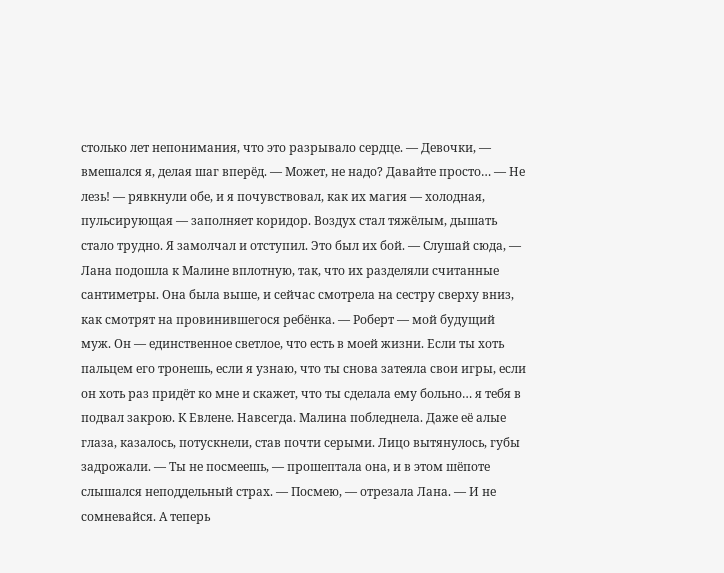столько лет непонимания, что это разрывало сердце. — Девочки, — вмешался я, делая шаг вперёд. — Может, не надо? Давайте просто… — Не лезь! — рявкнули обе, и я почувствовал, как их магия — холодная, пульсирующая — заполняет коридор. Воздух стал тяжёлым, дышать стало трудно. Я замолчал и отступил. Это был их бой. — Слушай сюда, — Лана подошла к Малине вплотную, так, что их разделяли считанные сантиметры. Она была выше, и сейчас смотрела на сестру сверху вниз, как смотрят на провинившегося ребёнка. — Роберт — мой будущий муж. Он — единственное светлое, что есть в моей жизни. Если ты хоть пальцем его тронешь, если я узнаю, что ты снова затеяла свои игры, если он хоть раз придёт ко мне и скажет, что ты сделала ему больно… я тебя в подвал закрою. К Евлене. Навсегда. Малина побледнела. Даже её алые глаза, казалось, потускнели, став почти серыми. Лицо вытянулось, губы задрожали. — Ты не посмеешь, — прошептала она, и в этом шёпоте слышался неподдельный страх. — Посмею, — отрезала Лана. — И не сомневайся. А теперь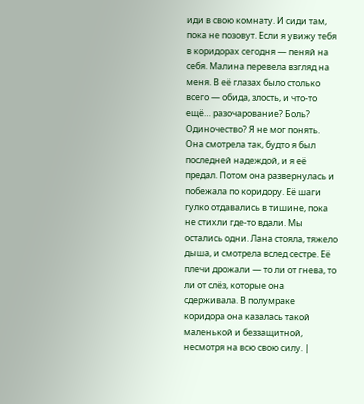иди в свою комнату. И сиди там, пока не позовут. Если я увижу тебя в коридорах сегодня — пеняй на себя. Малина перевела взгляд на меня. В её глазах было столько всего — обида, злость, и что-то ещё… разочарование? Боль? Одиночество? Я не мог понять. Она смотрела так, будто я был последней надеждой, и я её предал. Потом она развернулась и побежала по коридору. Её шаги гулко отдавались в тишине, пока не стихли где-то вдали. Мы остались одни. Лана стояла, тяжело дыша, и смотрела вслед сестре. Её плечи дрожали — то ли от гнева, то ли от слёз, которые она сдерживала. В полумраке коридора она казалась такой маленькой и беззащитной, несмотря на всю свою силу. |